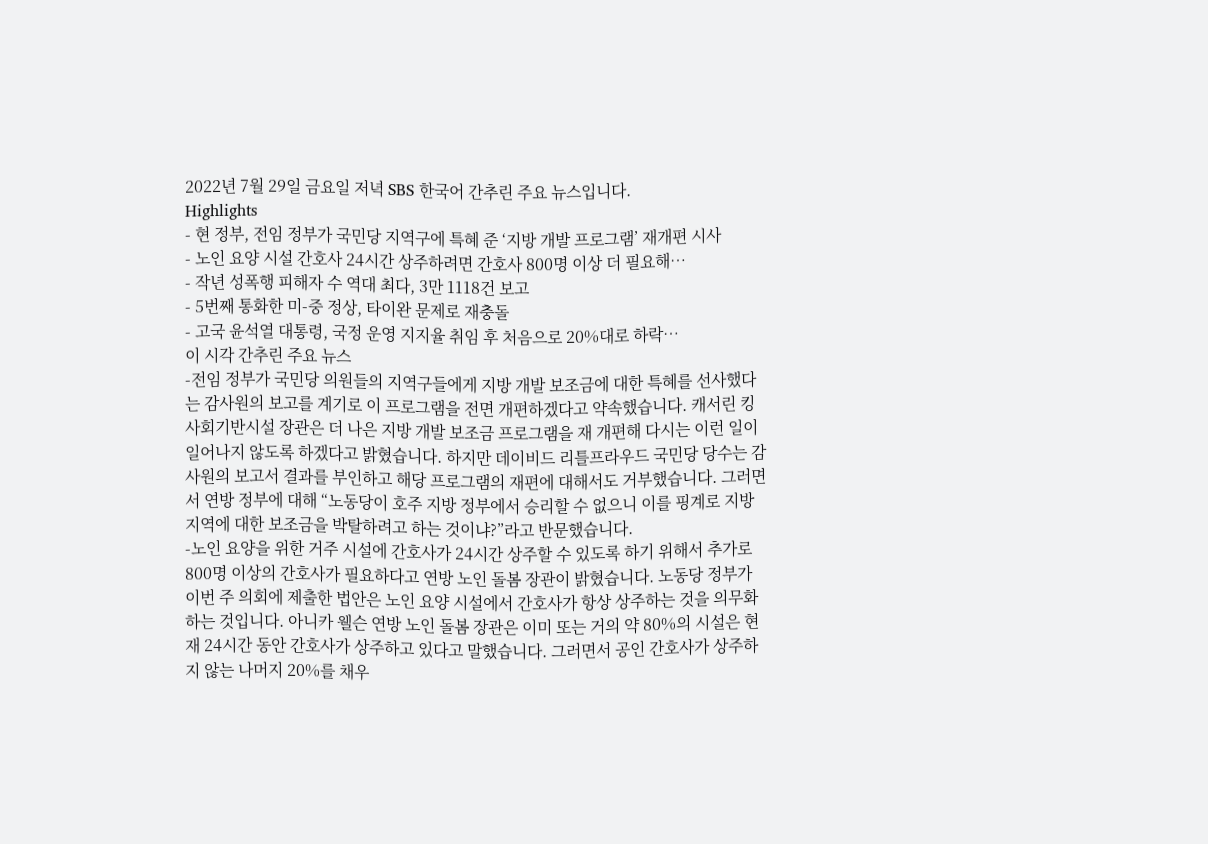2022년 7월 29일 금요일 저녁 SBS 한국어 간추린 주요 뉴스입니다.
Highlights
- 현 정부, 전임 정부가 국민당 지역구에 특혜 준 ‘지방 개발 프로그램’ 재개편 시사
- 노인 요양 시설 간호사 24시간 상주하려면 간호사 800명 이상 더 필요해…
- 작년 성폭행 피해자 수 역대 최다, 3만 1118건 보고
- 5번째 통화한 미-중 정상, 타이완 문제로 재충돌
- 고국 윤석열 대통령, 국정 운영 지지율 취임 후 처음으로 20%대로 하락…
이 시각 간추린 주요 뉴스
-전임 정부가 국민당 의원들의 지역구들에게 지방 개발 보조금에 대한 특혜를 선사했다는 감사원의 보고를 계기로 이 프로그램을 전면 개편하겠다고 약속했습니다. 캐서린 킹 사회기반시설 장관은 더 나은 지방 개발 보조금 프로그램을 재 개편해 다시는 이런 일이 일어나지 않도록 하겠다고 밝혔습니다. 하지만 데이비드 리틀프라우드 국민당 당수는 감사원의 보고서 결과를 부인하고 해당 프로그램의 재편에 대해서도 거부했습니다. 그러면서 연방 정부에 대해 “노동당이 호주 지방 정부에서 승리할 수 없으니 이를 핑계로 지방 지역에 대한 보조금을 박탈하려고 하는 것이냐?”라고 반문했습니다.
-노인 요양을 위한 거주 시설에 간호사가 24시간 상주할 수 있도록 하기 위해서 추가로 800명 이상의 간호사가 필요하다고 연방 노인 돌봄 장관이 밝혔습니다. 노동당 정부가 이번 주 의회에 제출한 법안은 노인 요양 시설에서 간호사가 항상 상주하는 것을 의무화하는 것입니다. 아니카 웰슨 연방 노인 돌봄 장관은 이미 또는 거의 약 80%의 시설은 현재 24시간 동안 간호사가 상주하고 있다고 말했습니다. 그러면서 공인 간호사가 상주하지 않는 나머지 20%를 채우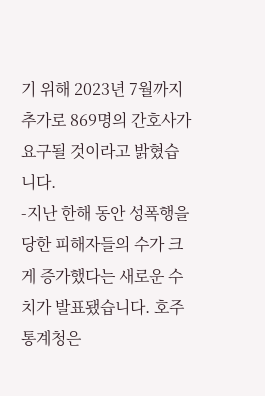기 위해 2023년 7월까지 추가로 869명의 간호사가 요구될 것이라고 밝혔습니다.
-지난 한해 동안 성폭행을 당한 피해자들의 수가 크게 증가했다는 새로운 수치가 발표됐습니다. 호주 통계청은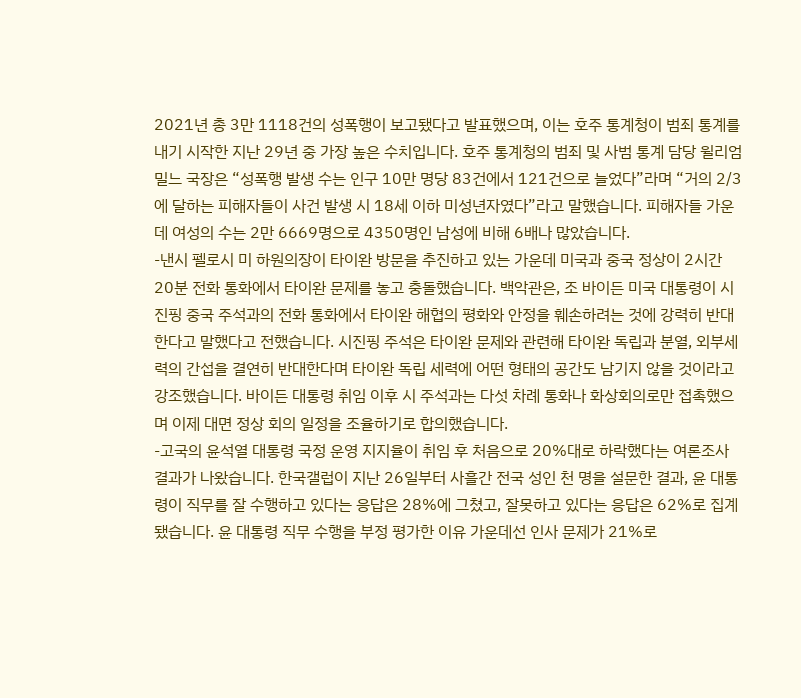2021년 총 3만 1118건의 성폭행이 보고됐다고 발표했으며, 이는 호주 통계청이 범죄 통계를 내기 시작한 지난 29년 중 가장 높은 수치입니다. 호주 통계청의 범죄 및 사범 통계 담당 윌리엄 밀느 국장은 “성폭행 발생 수는 인구 10만 명당 83건에서 121건으로 늘었다”라며 “거의 2/3에 달하는 피해자들이 사건 발생 시 18세 이하 미성년자였다”라고 말했습니다. 피해자들 가운데 여성의 수는 2만 6669명으로 4350명인 남성에 비해 6배나 많았습니다.
-낸시 펠로시 미 하원의장이 타이완 방문을 추진하고 있는 가운데 미국과 중국 정상이 2시간 20분 전화 통화에서 타이완 문제를 놓고 충돌했습니다. 백악관은, 조 바이든 미국 대통령이 시진핑 중국 주석과의 전화 통화에서 타이완 해협의 평화와 안정을 훼손하려는 것에 강력히 반대한다고 말했다고 전했습니다. 시진핑 주석은 타이완 문제와 관련해 타이완 독립과 분열, 외부세력의 간섭을 결연히 반대한다며 타이완 독립 세력에 어떤 형태의 공간도 남기지 않을 것이라고 강조했습니다. 바이든 대통령 취임 이후 시 주석과는 다섯 차례 통화나 화상회의로만 접촉했으며 이제 대면 정상 회의 일정을 조율하기로 합의했습니다.
-고국의 윤석열 대통령 국정 운영 지지율이 취임 후 처음으로 20%대로 하락했다는 여론조사 결과가 나왔습니다. 한국갤럽이 지난 26일부터 사흘간 전국 성인 천 명을 설문한 결과, 윤 대통령이 직무를 잘 수행하고 있다는 응답은 28%에 그쳤고, 잘못하고 있다는 응답은 62%로 집계됐습니다. 윤 대통령 직무 수행을 부정 평가한 이유 가운데선 인사 문제가 21%로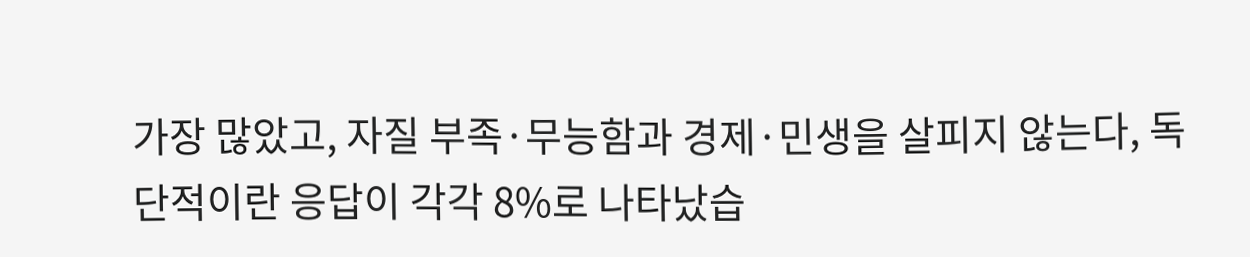가장 많았고, 자질 부족·무능함과 경제·민생을 살피지 않는다, 독단적이란 응답이 각각 8%로 나타났습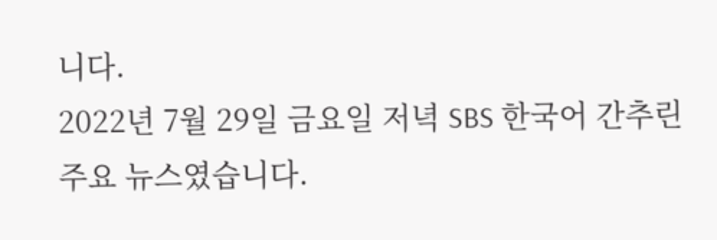니다.
2022년 7월 29일 금요일 저녁 SBS 한국어 간추린 주요 뉴스였습니다.